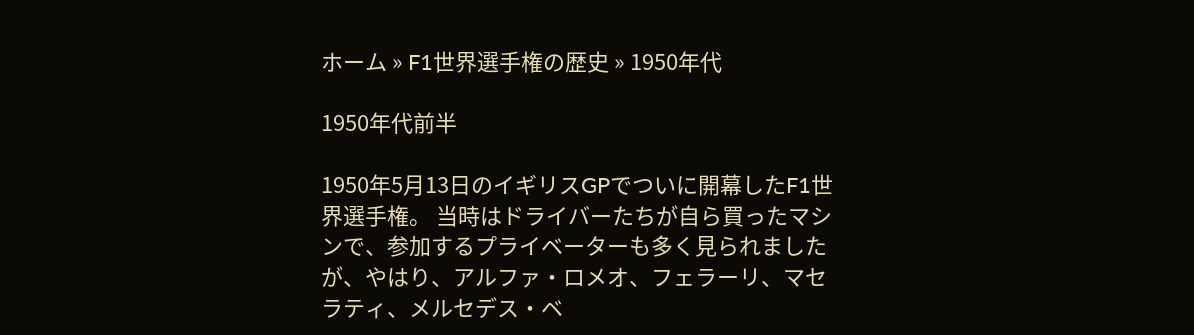ホーム » F1世界選手権の歴史 » 1950年代

1950年代前半

1950年5月13日のイギリスGPでついに開幕したF1世界選手権。 当時はドライバーたちが自ら買ったマシンで、参加するプライベーターも多く見られましたが、やはり、アルファ・ロメオ、フェラーリ、マセラティ、メルセデス・ベ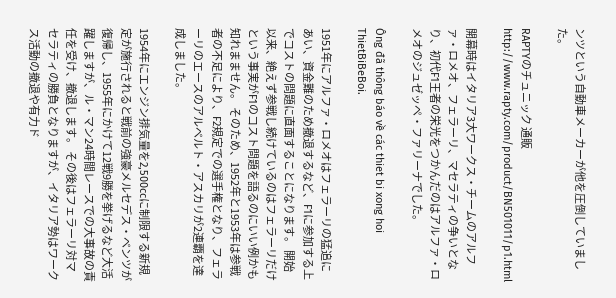ンツという自動車メーカーが他を圧倒していました。

RAPTYのチュニック 通販
http://www.rapty.com/product/BN501011/p1.html

開幕時はイタリア3大ワークス・チームのアルファ・ロメオ、フェラーリ、マセラティの争いとなり、初代F1王者の栄光をつかんだのはアルファ・ロメオのジュゼッペ・ファリーナでした。

Ông đã thông báo về các thiet bi xong hoi ThietBiBeBoi.

1951年にアルファ・ロメオはフェラーリの猛追にあい、資金難のため撤退するなど、F1に参加する上でコストの問題に直面することになります。 開始以来、絶えず参戦し続けているのはフェラーリだけという事実がF1のコスト問題を語るのにいい例かも知れまません。 そのため、1952年と1953年は参戦者の不足により、F2規定での選手権となり、フェラーリのエースのアルベルト・アスカリが2連覇を達成しました。

1954年にエンジン排気量を2,500ccに制限する新規定が施行されると戦前の強豪メルセデス・ベンツが復帰し、1955年にかけて12戦9勝を挙げるなど大活躍しますが、ル・マン24時間レースでの大事故の責任を受け、撤退します。 その後はフェラーリ対マセラティの勝負となりますが、イタリア勢はワークス活動の撤退や有力ド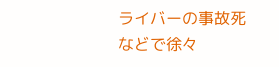ライバーの事故死などで徐々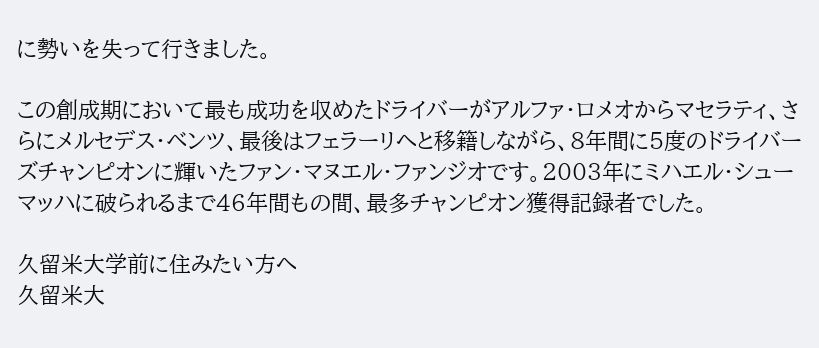に勢いを失って行きました。

この創成期において最も成功を収めたドライバーがアルファ・ロメオからマセラティ、さらにメルセデス・ベンツ、最後はフェラーリへと移籍しながら、8年間に5度のドライバーズチャンピオンに輝いたファン・マヌエル・ファンジオです。2003年にミハエル・シューマッハに破られるまで46年間もの間、最多チャンピオン獲得記録者でした。

久留米大学前に住みたい方へ
久留米大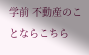学前 不動産のことならこちら